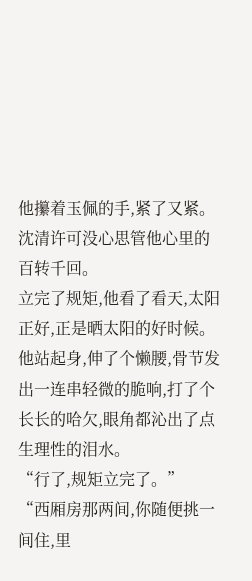他攥着玉佩的手,紧了又紧。
沈清许可没心思管他心里的百转千回。
立完了规矩,他看了看天,太阳正好,正是晒太阳的好时候。
他站起身,伸了个懒腰,骨节发出一连串轻微的脆响,打了个长长的哈欠,眼角都沁出了点生理性的泪水。
“行了,规矩立完了。”
“西厢房那两间,你随便挑一间住,里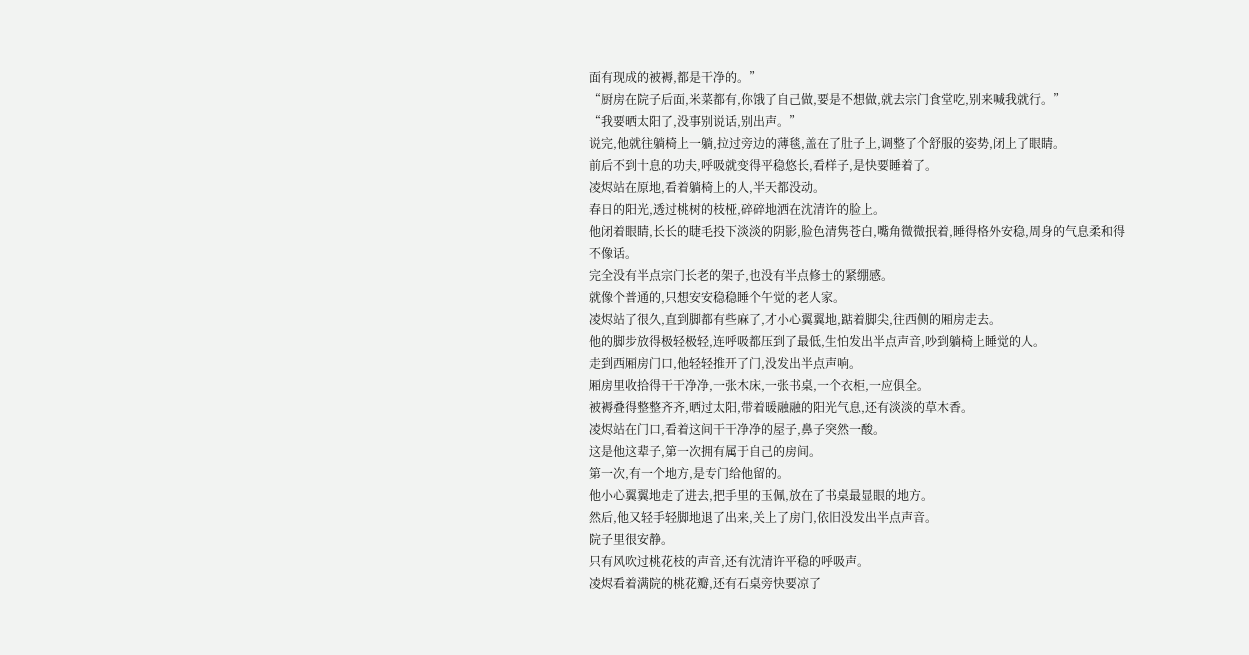面有现成的被褥,都是干净的。”
“厨房在院子后面,米菜都有,你饿了自己做,要是不想做,就去宗门食堂吃,别来喊我就行。”
“我要晒太阳了,没事别说话,别出声。”
说完,他就往躺椅上一躺,拉过旁边的薄毯,盖在了肚子上,调整了个舒服的姿势,闭上了眼睛。
前后不到十息的功夫,呼吸就变得平稳悠长,看样子,是快要睡着了。
凌烬站在原地,看着躺椅上的人,半天都没动。
春日的阳光,透过桃树的枝桠,碎碎地洒在沈清许的脸上。
他闭着眼睛,长长的睫毛投下淡淡的阴影,脸色清隽苍白,嘴角微微抿着,睡得格外安稳,周身的气息柔和得不像话。
完全没有半点宗门长老的架子,也没有半点修士的紧绷感。
就像个普通的,只想安安稳稳睡个午觉的老人家。
凌烬站了很久,直到脚都有些麻了,才小心翼翼地,踮着脚尖,往西侧的厢房走去。
他的脚步放得极轻极轻,连呼吸都压到了最低,生怕发出半点声音,吵到躺椅上睡觉的人。
走到西厢房门口,他轻轻推开了门,没发出半点声响。
厢房里收拾得干干净净,一张木床,一张书桌,一个衣柜,一应俱全。
被褥叠得整整齐齐,晒过太阳,带着暖融融的阳光气息,还有淡淡的草木香。
凌烬站在门口,看着这间干干净净的屋子,鼻子突然一酸。
这是他这辈子,第一次拥有属于自己的房间。
第一次,有一个地方,是专门给他留的。
他小心翼翼地走了进去,把手里的玉佩,放在了书桌最显眼的地方。
然后,他又轻手轻脚地退了出来,关上了房门,依旧没发出半点声音。
院子里很安静。
只有风吹过桃花枝的声音,还有沈清许平稳的呼吸声。
凌烬看着满院的桃花瓣,还有石桌旁快要凉了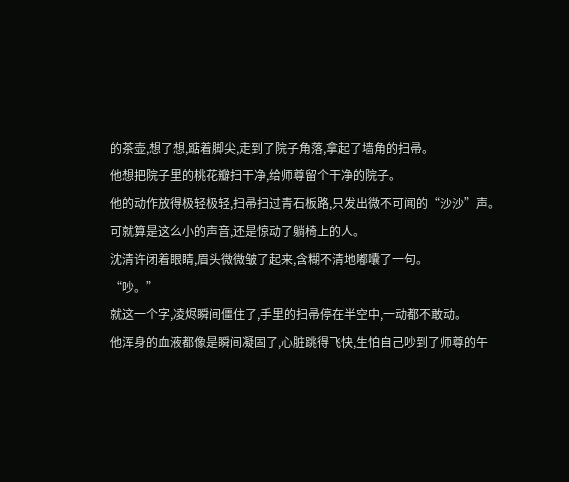的茶壶,想了想,踮着脚尖,走到了院子角落,拿起了墙角的扫帚。
他想把院子里的桃花瓣扫干净,给师尊留个干净的院子。
他的动作放得极轻极轻,扫帚扫过青石板路,只发出微不可闻的“沙沙”声。
可就算是这么小的声音,还是惊动了躺椅上的人。
沈清许闭着眼睛,眉头微微皱了起来,含糊不清地嘟囔了一句。
“吵。”
就这一个字,凌烬瞬间僵住了,手里的扫帚停在半空中,一动都不敢动。
他浑身的血液都像是瞬间凝固了,心脏跳得飞快,生怕自己吵到了师尊的午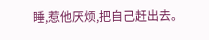睡,惹他厌烦,把自己赶出去。